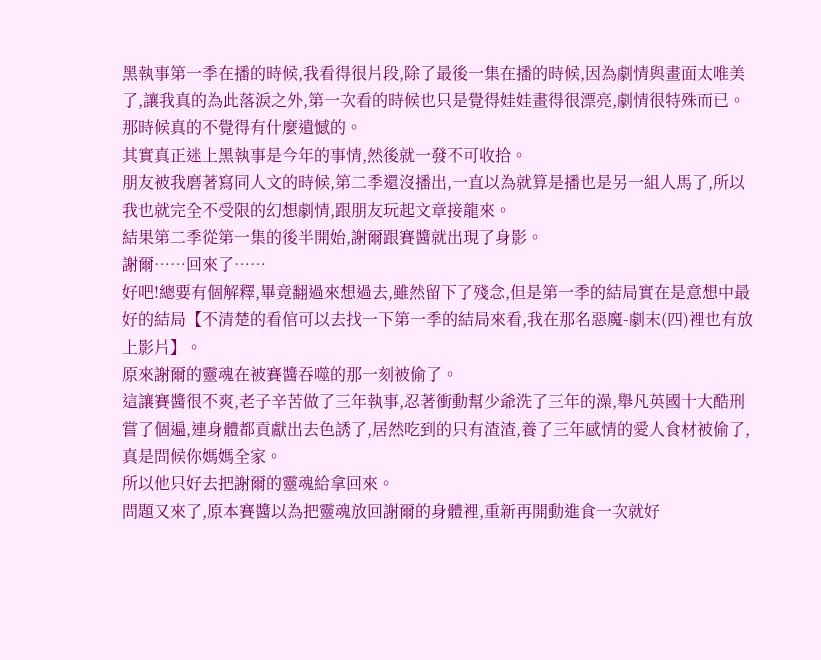黑執事第一季在播的時候,我看得很片段,除了最後一集在播的時候,因為劇情與畫面太唯美了,讓我真的為此落淚之外,第一次看的時候也只是覺得娃娃畫得很漂亮,劇情很特殊而已。
那時候真的不覺得有什麼遺憾的。
其實真正迷上黑執事是今年的事情,然後就一發不可收拾。
朋友被我磨著寫同人文的時候,第二季還沒播出,一直以為就算是播也是另一組人馬了,所以我也就完全不受限的幻想劇情,跟朋友玩起文章接龍來。
結果第二季從第一集的後半開始,謝爾跟賽醬就出現了身影。
謝爾……回來了……
好吧!總要有個解釋,畢竟翻過來想過去,雖然留下了殘念,但是第一季的結局實在是意想中最好的結局【不清楚的看倌可以去找一下第一季的結局來看,我在那名惡魔-劇末(四)裡也有放上影片】。
原來謝爾的靈魂在被賽醬吞噬的那一刻被偷了。
這讓賽醬很不爽,老子辛苦做了三年執事,忍著衝動幫少爺洗了三年的澡,舉凡英國十大酷刑嘗了個遍,連身體都貢獻出去色誘了,居然吃到的只有渣渣,養了三年感情的愛人食材被偷了,真是問候你媽媽全家。
所以他只好去把謝爾的靈魂給拿回來。
問題又來了,原本賽醬以為把靈魂放回謝爾的身體裡,重新再開動進食一次就好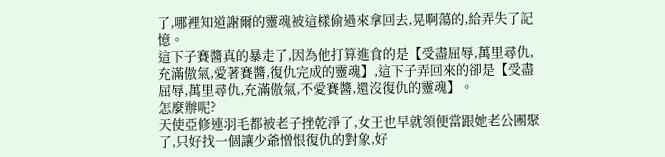了,哪裡知道謝爾的靈魂被這樣偷過來拿回去,晃啊蕩的,給弄失了記憶。
這下子賽醬真的暴走了,因為他打算進食的是【受盡屈辱,萬里尋仇,充滿傲氣,愛著賽醬,復仇完成的靈魂】,這下子弄回來的卻是【受盡屈辱,萬里尋仇,充滿傲氣,不愛賽醬,還沒復仇的靈魂】。
怎麼辦呢?
天使亞修連羽毛都被老子挫乾淨了,女王也早就領便當跟她老公團聚了,只好找一個讓少爺憎恨復仇的對象,好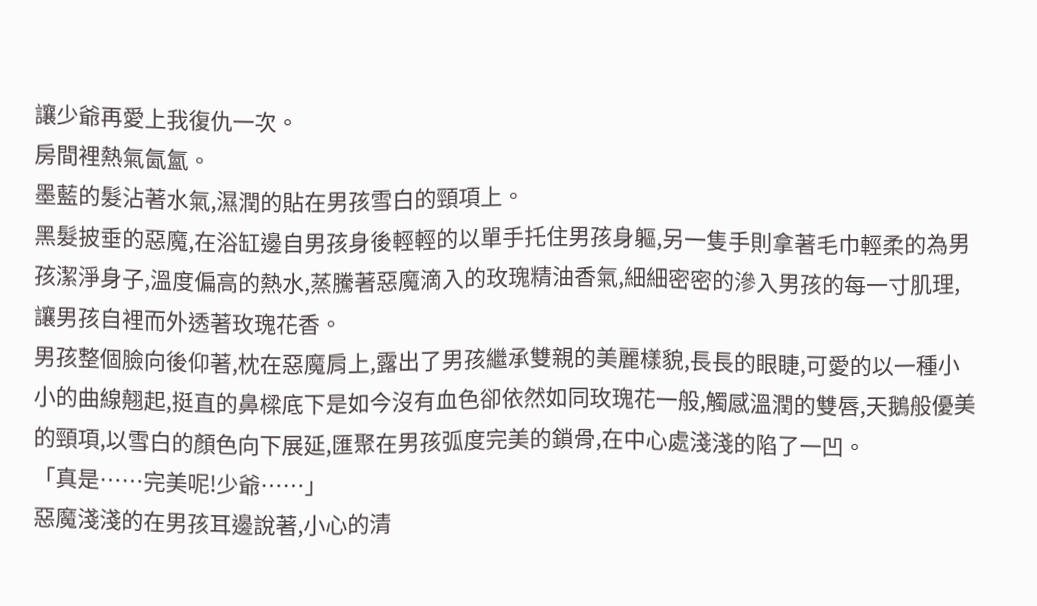讓少爺再愛上我復仇一次。
房間裡熱氣氤氳。
墨藍的髮沾著水氣,濕潤的貼在男孩雪白的頸項上。
黑髮披垂的惡魔,在浴缸邊自男孩身後輕輕的以單手托住男孩身軀,另一隻手則拿著毛巾輕柔的為男孩潔淨身子,溫度偏高的熱水,蒸騰著惡魔滴入的玫瑰精油香氣,細細密密的滲入男孩的每一寸肌理,讓男孩自裡而外透著玫瑰花香。
男孩整個臉向後仰著,枕在惡魔肩上,露出了男孩繼承雙親的美麗樣貌,長長的眼睫,可愛的以一種小小的曲線翹起,挺直的鼻樑底下是如今沒有血色卻依然如同玫瑰花一般,觸感溫潤的雙唇,天鵝般優美的頸項,以雪白的顏色向下展延,匯聚在男孩弧度完美的鎖骨,在中心處淺淺的陷了一凹。
「真是……完美呢!少爺……」
惡魔淺淺的在男孩耳邊說著,小心的清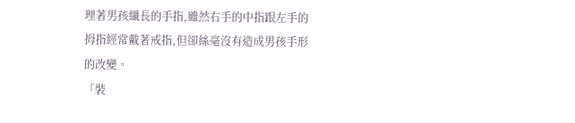理著男孩纖長的手指,雖然右手的中指跟左手的拇指經常戴著戒指,但卻絲毫沒有造成男孩手形的改變。
「裝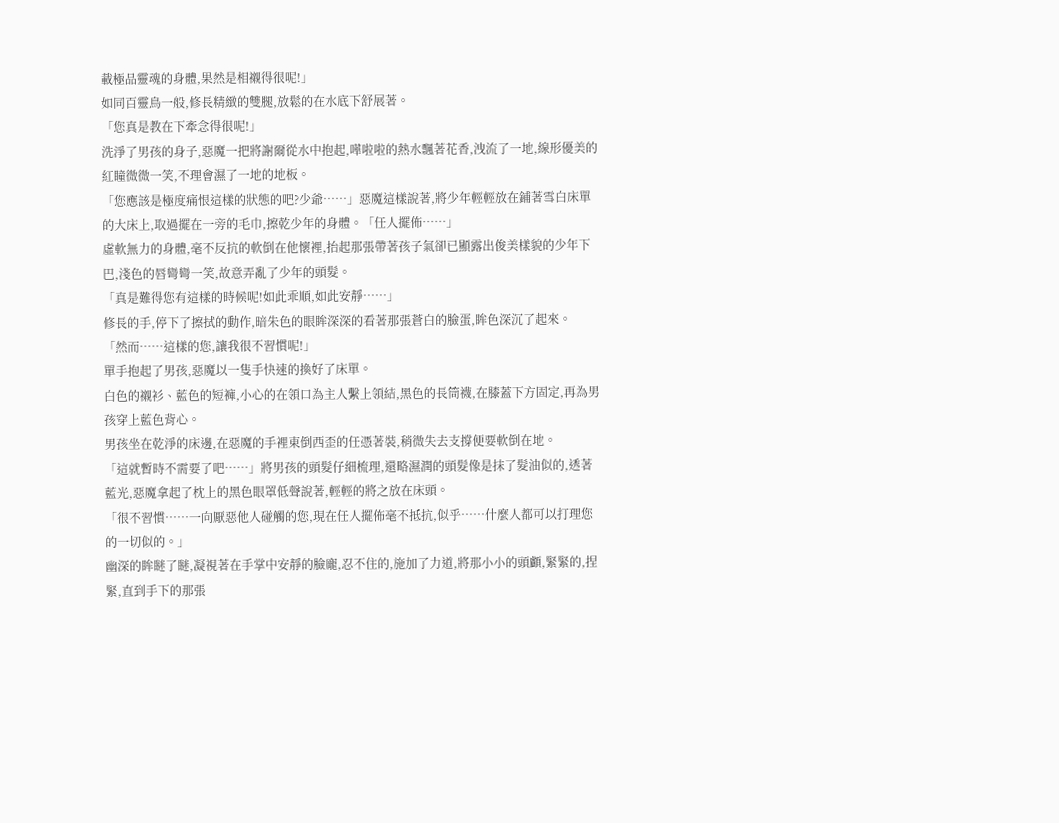載極品靈魂的身體,果然是相襯得很呢!」
如同百靈鳥一般,修長精緻的雙腿,放鬆的在水底下舒展著。
「您真是教在下牽念得很呢!」
洗淨了男孩的身子,惡魔一把將謝爾從水中抱起,嘩啦啦的熱水飄著花香,洩流了一地,線形優美的紅瞳微微一笑,不理會濕了一地的地板。
「您應該是極度痛恨這樣的狀態的吧?少爺……」惡魔這樣說著,將少年輕輕放在鋪著雪白床單的大床上,取過擺在一旁的毛巾,擦乾少年的身體。「任人擺佈……」
虛軟無力的身體,毫不反抗的軟倒在他懷裡,抬起那張帶著孩子氣卻已顯露出俊美樣貌的少年下巴,淺色的唇彎彎一笑,故意弄亂了少年的頭髮。
「真是難得您有這樣的時候呢!如此乖順,如此安靜……」
修長的手,停下了擦拭的動作,暗朱色的眼眸深深的看著那張蒼白的臉蛋,眸色深沉了起來。
「然而……這樣的您,讓我很不習慣呢!」
單手抱起了男孩,惡魔以一隻手快速的換好了床單。
白色的襯衫、藍色的短褲,小心的在領口為主人繫上領結,黑色的長筒襪,在膝蓋下方固定,再為男孩穿上藍色背心。
男孩坐在乾淨的床邊,在惡魔的手裡東倒西歪的任憑著裝,稍微失去支撐便要軟倒在地。
「這就暫時不需要了吧……」將男孩的頭髮仔細梳理,還略濕潤的頭髮像是抹了髮油似的,透著藍光,惡魔拿起了枕上的黑色眼罩低聲說著,輕輕的將之放在床頭。
「很不習慣……一向厭惡他人碰觸的您,現在任人擺佈毫不抵抗,似乎……什麼人都可以打理您的一切似的。」
幽深的眸瞇了瞇,凝視著在手掌中安靜的臉龐,忍不住的,施加了力道,將那小小的頭顱,緊緊的,捏緊,直到手下的那張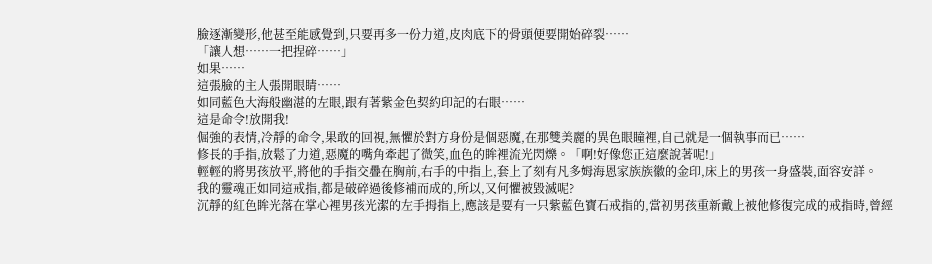臉逐漸變形,他甚至能感覺到,只要再多一份力道,皮肉底下的骨頭便要開始碎裂……
「讓人想……一把捏碎……」
如果……
這張臉的主人張開眼睛……
如同藍色大海般幽湛的左眼,跟有著紫金色契約印記的右眼……
這是命令!放開我!
倔強的表情,冷靜的命令,果敢的回視,無懼於對方身份是個惡魔,在那雙美麗的異色眼瞳裡,自己就是一個執事而已……
修長的手指,放鬆了力道,惡魔的嘴角牽起了微笑,血色的眸裡流光閃爍。「啊!好像您正這麼說著呢!」
輕輕的將男孩放平,將他的手指交疊在胸前,右手的中指上,套上了刻有凡多姆海恩家族族徽的金印,床上的男孩一身盛裝,面容安詳。
我的靈魂正如同這戒指,都是破碎過後修補而成的,所以,又何懼被毀滅呢?
沉靜的紅色眸光落在掌心裡男孩光潔的左手拇指上,應該是要有一只紫藍色寶石戒指的,當初男孩重新戴上被他修復完成的戒指時,曾經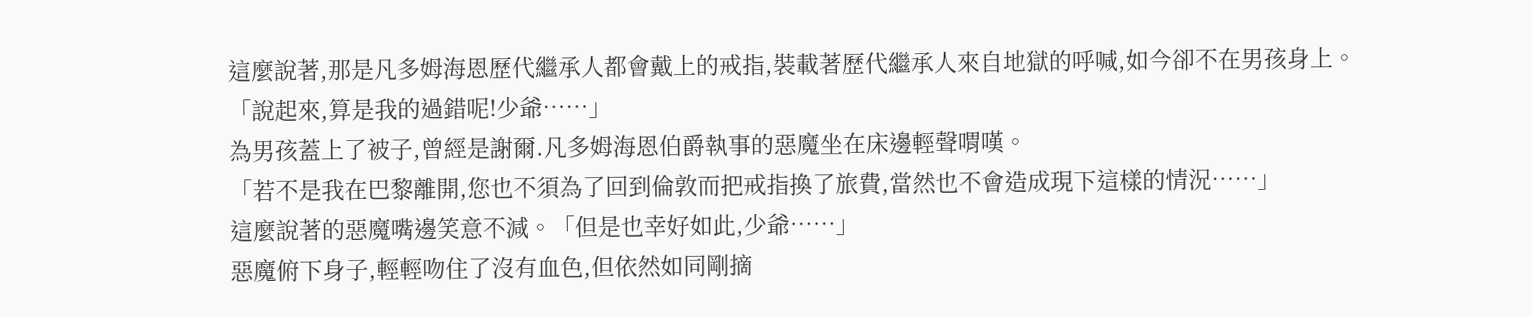這麼說著,那是凡多姆海恩歷代繼承人都會戴上的戒指,裝載著歷代繼承人來自地獄的呼喊,如今卻不在男孩身上。
「說起來,算是我的過錯呢!少爺……」
為男孩蓋上了被子,曾經是謝爾.凡多姆海恩伯爵執事的惡魔坐在床邊輕聲喟嘆。
「若不是我在巴黎離開,您也不須為了回到倫敦而把戒指換了旅費,當然也不會造成現下這樣的情況……」
這麼說著的惡魔嘴邊笑意不減。「但是也幸好如此,少爺……」
惡魔俯下身子,輕輕吻住了沒有血色,但依然如同剛摘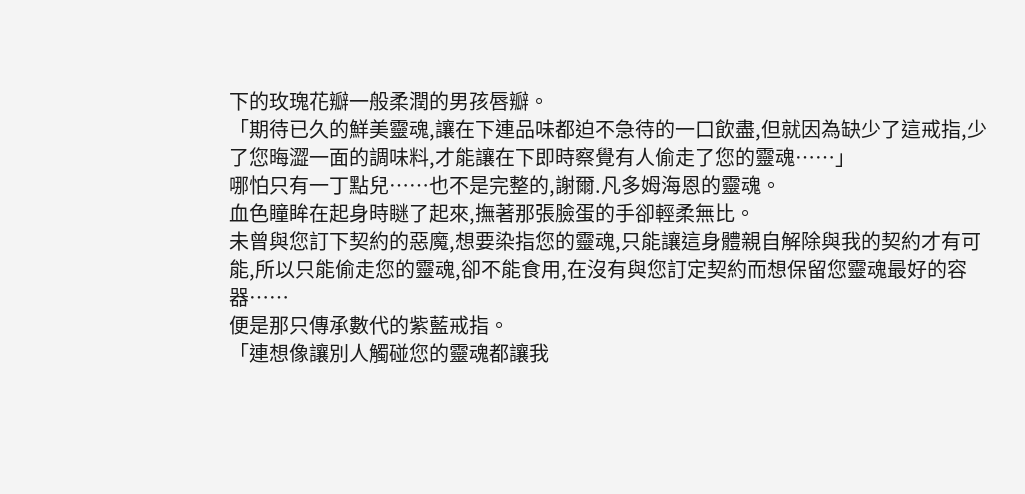下的玫瑰花瓣一般柔潤的男孩唇瓣。
「期待已久的鮮美靈魂,讓在下連品味都迫不急待的一口飲盡,但就因為缺少了這戒指,少了您晦澀一面的調味料,才能讓在下即時察覺有人偷走了您的靈魂……」
哪怕只有一丁點兒……也不是完整的,謝爾.凡多姆海恩的靈魂。
血色瞳眸在起身時瞇了起來,撫著那張臉蛋的手卻輕柔無比。
未曾與您訂下契約的惡魔,想要染指您的靈魂,只能讓這身體親自解除與我的契約才有可能,所以只能偷走您的靈魂,卻不能食用,在沒有與您訂定契約而想保留您靈魂最好的容器……
便是那只傳承數代的紫藍戒指。
「連想像讓別人觸碰您的靈魂都讓我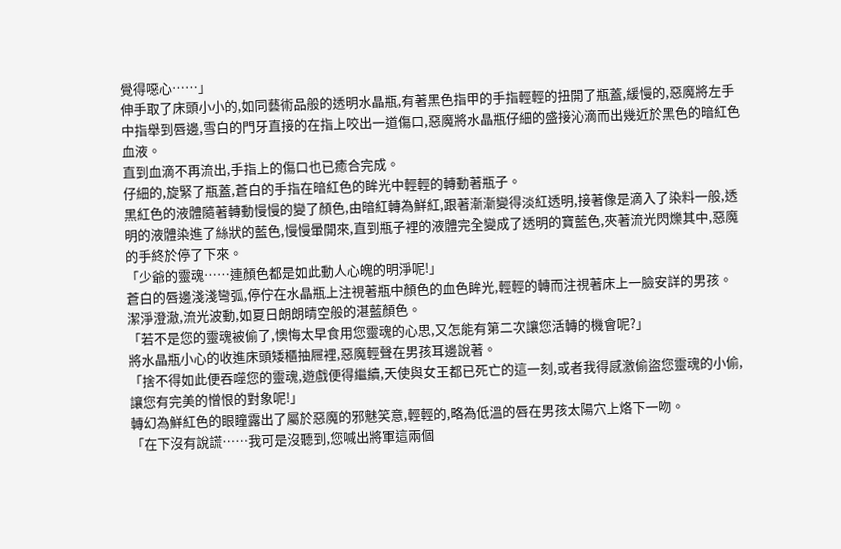覺得噁心……」
伸手取了床頭小小的,如同藝術品般的透明水晶瓶,有著黑色指甲的手指輕輕的扭開了瓶蓋,緩慢的,惡魔將左手中指舉到唇邊,雪白的門牙直接的在指上咬出一道傷口,惡魔將水晶瓶仔細的盛接沁滴而出幾近於黑色的暗紅色血液。
直到血滴不再流出,手指上的傷口也已癒合完成。
仔細的,旋緊了瓶蓋,蒼白的手指在暗紅色的眸光中輕輕的轉動著瓶子。
黑紅色的液體隨著轉動慢慢的變了顏色,由暗紅轉為鮮紅,跟著漸漸變得淡紅透明,接著像是滴入了染料一般,透明的液體染進了絲狀的藍色,慢慢暈開來,直到瓶子裡的液體完全變成了透明的寶藍色,夾著流光閃爍其中,惡魔的手終於停了下來。
「少爺的靈魂……連顏色都是如此動人心魄的明淨呢!」
蒼白的唇邊淺淺彎弧,停佇在水晶瓶上注視著瓶中顏色的血色眸光,輕輕的轉而注視著床上一臉安詳的男孩。
潔淨澄澈,流光波動,如夏日朗朗晴空般的湛藍顏色。
「若不是您的靈魂被偷了,懊悔太早食用您靈魂的心思,又怎能有第二次讓您活轉的機會呢?」
將水晶瓶小心的收進床頭矮櫃抽屜裡,惡魔輕聲在男孩耳邊說著。
「捨不得如此便吞噬您的靈魂,遊戲便得繼續,天使與女王都已死亡的這一刻,或者我得感激偷盜您靈魂的小偷,讓您有完美的憎恨的對象呢!」
轉幻為鮮紅色的眼瞳露出了屬於惡魔的邪魅笑意,輕輕的,略為低溫的唇在男孩太陽穴上烙下一吻。
「在下沒有說謊……我可是沒聽到,您喊出將軍這兩個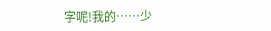字呢!我的……少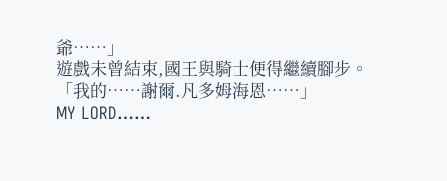爺……」
遊戲未曾結束,國王與騎士便得繼續腳步。
「我的……謝爾.凡多姆海恩……」
MY LORD……